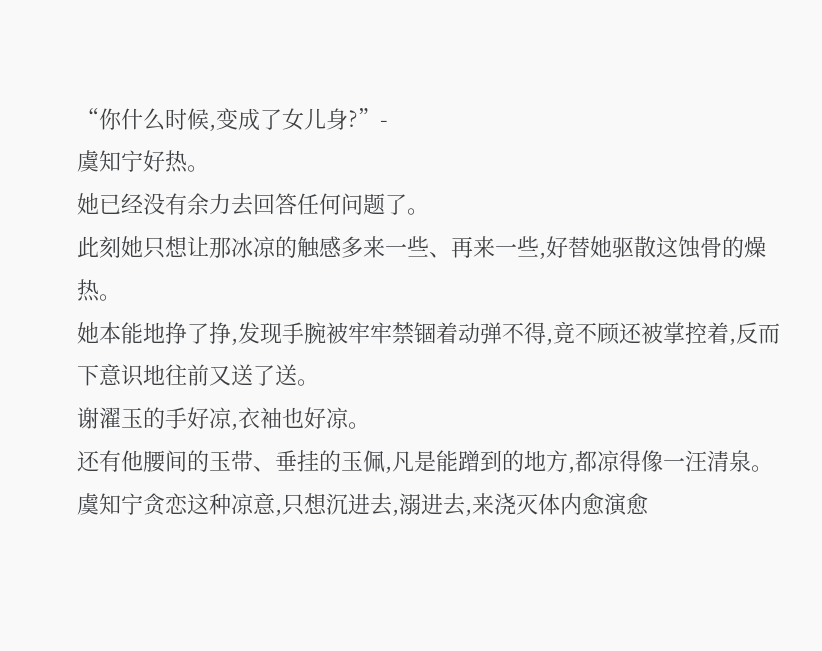“你什么时候,变成了女儿身?”-
虞知宁好热。
她已经没有余力去回答任何问题了。
此刻她只想让那冰凉的触感多来一些、再来一些,好替她驱散这蚀骨的燥热。
她本能地挣了挣,发现手腕被牢牢禁锢着动弹不得,竟不顾还被掌控着,反而下意识地往前又送了送。
谢濯玉的手好凉,衣袖也好凉。
还有他腰间的玉带、垂挂的玉佩,凡是能蹭到的地方,都凉得像一汪清泉。
虞知宁贪恋这种凉意,只想沉进去,溺进去,来浇灭体内愈演愈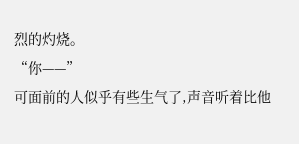烈的灼烧。
“你——”
可面前的人似乎有些生气了,声音听着比他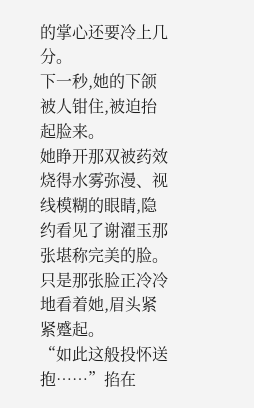的掌心还要冷上几分。
下一秒,她的下颌被人钳住,被迫抬起脸来。
她睁开那双被药效烧得水雾弥漫、视线模糊的眼睛,隐约看见了谢濯玉那张堪称完美的脸。
只是那张脸正冷冷地看着她,眉头紧紧蹙起。
“如此这般投怀送抱……”掐在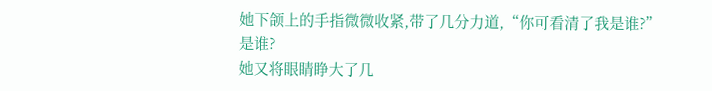她下颌上的手指微微收紧,带了几分力道,“你可看清了我是谁?”
是谁?
她又将眼睛睁大了几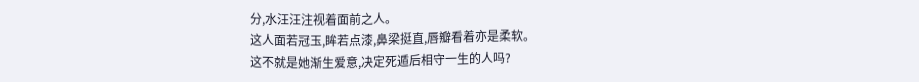分,水汪汪注视着面前之人。
这人面若冠玉,眸若点漆,鼻梁挺直,唇瓣看着亦是柔软。
这不就是她渐生爱意,决定死遁后相守一生的人吗?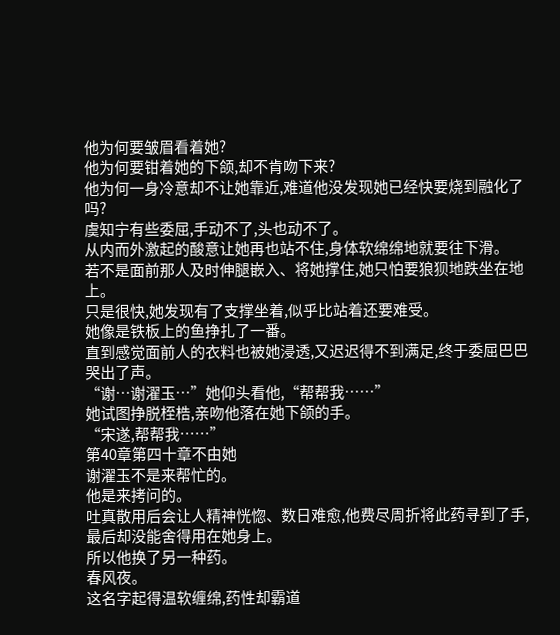他为何要皱眉看着她?
他为何要钳着她的下颌,却不肯吻下来?
他为何一身冷意却不让她靠近,难道他没发现她已经快要烧到融化了吗?
虞知宁有些委屈,手动不了,头也动不了。
从内而外激起的酸意让她再也站不住,身体软绵绵地就要往下滑。
若不是面前那人及时伸腿嵌入、将她撑住,她只怕要狼狈地跌坐在地上。
只是很快,她发现有了支撑坐着,似乎比站着还要难受。
她像是铁板上的鱼挣扎了一番。
直到感觉面前人的衣料也被她浸透,又迟迟得不到满足,终于委屈巴巴哭出了声。
“谢…谢濯玉…”她仰头看他,“帮帮我……”
她试图挣脱桎梏,亲吻他落在她下颌的手。
“宋遂,帮帮我……”
第40章第四十章不由她
谢濯玉不是来帮忙的。
他是来拷问的。
吐真散用后会让人精神恍惚、数日难愈,他费尽周折将此药寻到了手,最后却没能舍得用在她身上。
所以他换了另一种药。
春风夜。
这名字起得温软缠绵,药性却霸道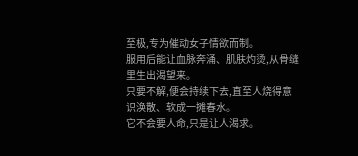至极,专为催动女子情欲而制。
服用后能让血脉奔涌、肌肤灼烫,从骨缝里生出渴望来。
只要不解,便会持续下去,直至人烧得意识涣散、软成一摊春水。
它不会要人命,只是让人渴求。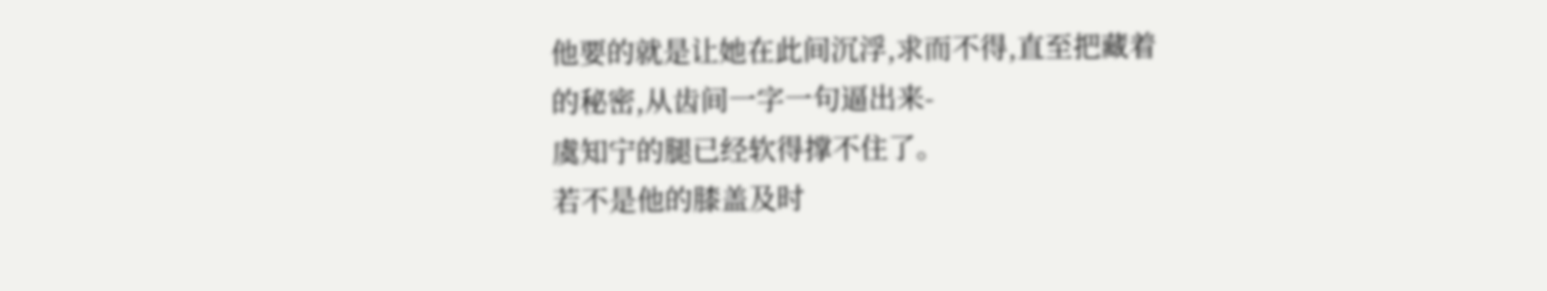他要的就是让她在此间沉浮,求而不得,直至把藏着的秘密,从齿间一字一句逼出来-
虞知宁的腿已经软得撑不住了。
若不是他的膝盖及时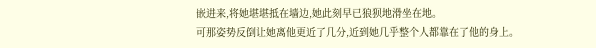嵌进来,将她堪堪抵在墙边,她此刻早已狼狈地滑坐在地。
可那姿势反倒让她离他更近了几分,近到她几乎整个人都靠在了他的身上。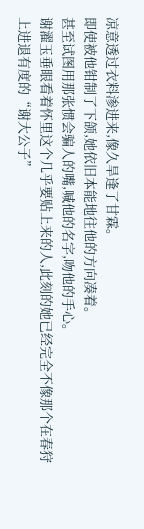凉意透过衣料渗进来,像久旱逢了甘霖。
即使被他钳制了下颌,她依旧本能地往他的方向凑着。
甚至试图用那张惯会骗人的嘴,喊他的名字,吻他的手心。
谢濯玉垂眼看着怀里这个几乎要贴上来的人,此刻的她已经完全不像那个在春狩上进退有度的“谢大公子”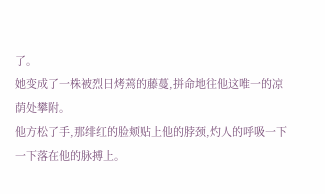了。
她变成了一株被烈日烤蔫的藤蔓,拼命地往他这唯一的凉荫处攀附。
他方松了手,那绯红的脸颊贴上他的脖颈,灼人的呼吸一下一下落在他的脉搏上。